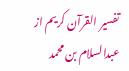تفسیر القرآن کریم از عبدالسلام بن محمد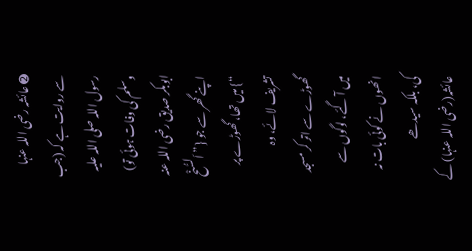➋ عائشہ رضی اللہ عنہا سے روایت ہے کہ (جب رسول اللہ صلی اللہ علیہ وسلم کی وفات ہوئی تو) ابوبکر صدیق رضی اللہ عنہ اپنے گھر سے جو {” اَلسُّنْح “} میں تھا، گھوڑے پر تشریف لائے، وہ گھوڑے سے اتر کر مسجد میں آ گئے، لوگوں سے انھوں نے کوئی بات نہ کی، بلکہ سیدھے عائشہ(رضی اللہ عنہا) کے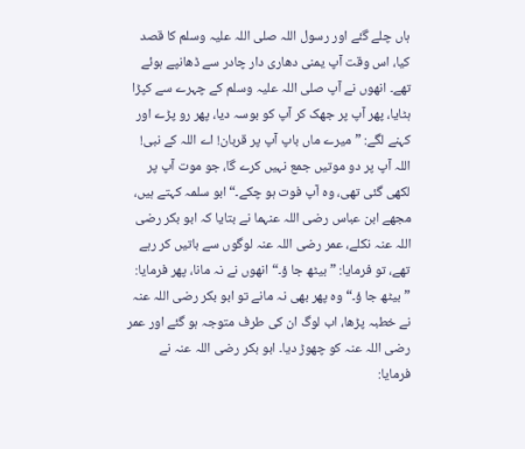ہاں چلے گئے اور رسول اللہ صلی اللہ علیہ وسلم کا قصد کیا، اس وقت آپ یمنی دھاری دار چادر سے ڈھانپے ہوئے تھے۔ انھوں نے آپ صلی اللہ علیہ وسلم کے چہرے سے کپڑا ہٹایا، پھر آپ پر جھک کر آپ کو بوسہ دیا، پھر رو پڑے اور کہنے لگے: ”میرے ماں باپ آپ پر قربان! اے اللہ کے نبی! اللہ آپ پر دو موتیں جمع نہیں کرے گا، جو موت آپ پر لکھی گئی تھی، وہ آپ فوت ہو چکے۔“ ابو سلمہ کہتے ہیں، مجھے ابن عباس رضی اللہ عنہما نے بتایا کہ ابو بکر رضی اللہ عنہ نکلے، عمر رضی اللہ عنہ لوگوں سے باتیں کر رہے تھے، تو فرمایا: ”بیٹھ جا ؤ۔“ انھوں نے نہ مانا، پھر فرمایا: ”بیٹھ جا ؤ۔“ وہ پھر بھی نہ مانے تو ابو بکر رضی اللہ عنہ نے خطبہ پڑھا، اب لوگ ان کی طرف متوجہ ہو گئے اور عمر رضی اللہ عنہ کو چھوڑ دیا۔ ابو بکر رضی اللہ عنہ نے فرمایا: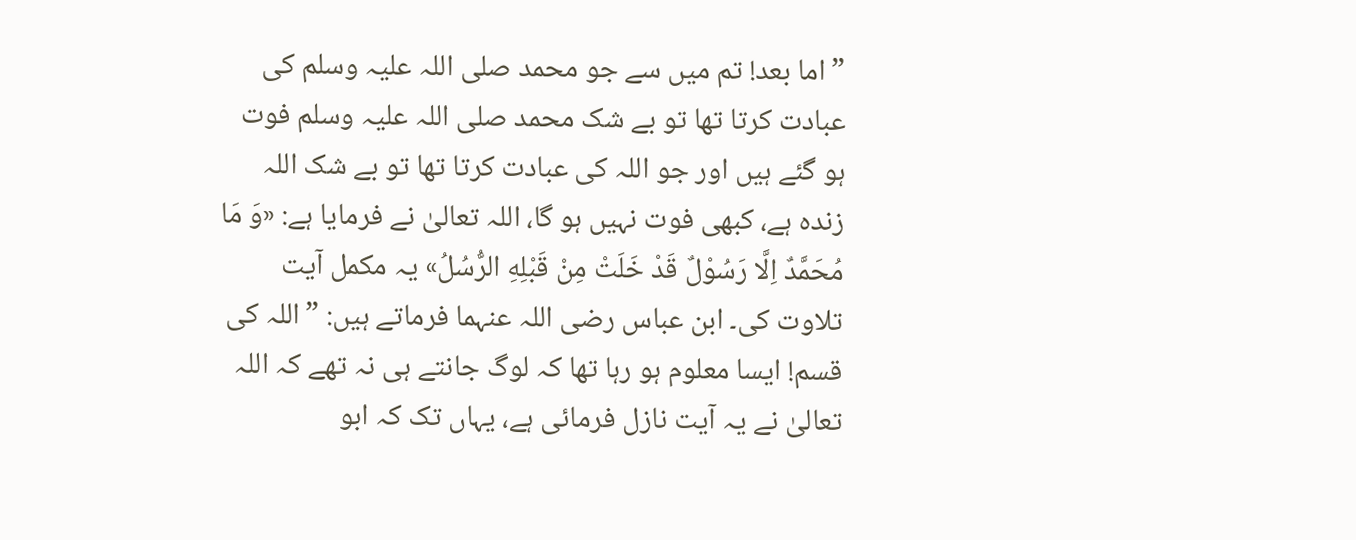”اما بعد! تم میں سے جو محمد صلی اللہ علیہ وسلم کی عبادت کرتا تھا تو بے شک محمد صلی اللہ علیہ وسلم فوت ہو گئے ہیں اور جو اللہ کی عبادت کرتا تھا تو بے شک اللہ زندہ ہے، کبھی فوت نہیں ہو گا، اللہ تعالیٰ نے فرمایا ہے: «وَ مَا مُحَمَّدٌ اِلَّا رَسُوْلٌ قَدْ خَلَتْ مِنْ قَبْلِهِ الرُّسُلُ» یہ مکمل آیت تلاوت کی۔ ابن عباس رضی اللہ عنہما فرماتے ہیں: ”اللہ کی قسم! ایسا معلوم ہو رہا تھا کہ لوگ جانتے ہی نہ تھے کہ اللہ تعالیٰ نے یہ آیت نازل فرمائی ہے، یہاں تک کہ ابو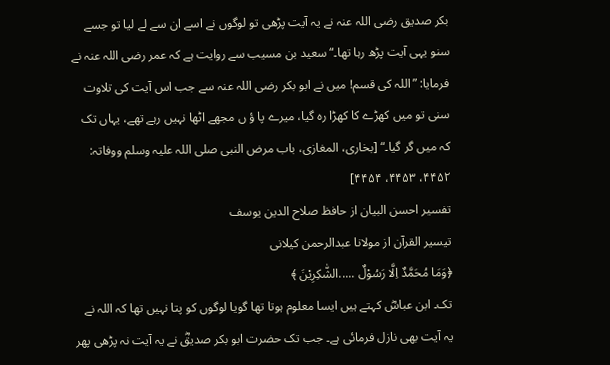بکر صدیق رضی اللہ عنہ نے یہ آیت پڑھی تو لوگوں نے اسے ان سے لے لیا تو جسے سنو یہی آیت پڑھ رہا تھا۔“ سعید بن مسیب سے روایت ہے کہ عمر رضی اللہ عنہ نے فرمایا: ”اللہ کی قسم! میں نے ابو بکر رضی اللہ عنہ سے جب اس آیت کی تلاوت سنی تو میں کھڑے کا کھڑا رہ گیا، میرے پا ؤ ں مجھے اٹھا نہیں رہے تھے، یہاں تک کہ میں گر گیا۔“ [بخاری، المغازی، باب مرض النبی صلی اللہ علیہ وسلم ووفاتہ: ۴۴۵۲، ۴۴۵۳، ۴۴۵۴]
تفسیر احسن البیان از حافظ صلاح الدین یوسف
تيسير القرآن از مولانا عبدالرحمن کیلانی
﴿وَمَا مُحَمَّدٌ اِلَّا رَسُوْلٌ .....الشّٰكِرِيْنَ ﴾
تک۔ ابن عباسؓ کہتے ہیں ایسا معلوم ہوتا تھا گویا لوگوں کو پتا نہیں تھا کہ اللہ نے یہ آیت بھی نازل فرمائی ہے۔ جب تک حضرت ابو بکر صدیقؓ نے یہ آیت نہ پڑھی پھر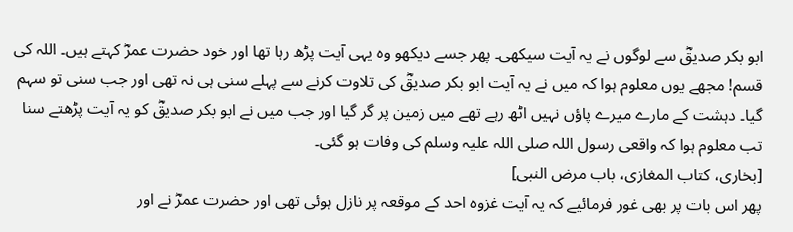ابو بکر صدیقؓ سے لوگوں نے یہ آیت سیکھی۔ پھر جسے دیکھو وہ یہی آیت پڑھ رہا تھا اور خود حضرت عمرؓ کہتے ہیں۔ اللہ کی قسم! مجھے یوں معلوم ہوا کہ میں نے یہ آیت ابو بکر صدیقؓ کی تلاوت کرنے سے پہلے سنی ہی نہ تھی اور جب سنی تو سہم گیا۔ دہشت کے مارے میرے پاؤں نہیں اٹھ رہے تھے میں زمین پر گر گیا اور جب میں نے ابو بکر صدیقؓ کو یہ آیت پڑھتے سنا تب معلوم ہوا کہ واقعی رسول اللہ صلی اللہ علیہ وسلم کی وفات ہو گئی۔
[بخاری، کتاب المغازی، باب مرض النبی]
پھر اس بات پر بھی غور فرمائیے کہ یہ آیت غزوہ احد کے موقعہ پر نازل ہوئی تھی اور حضرت عمرؓ نے اور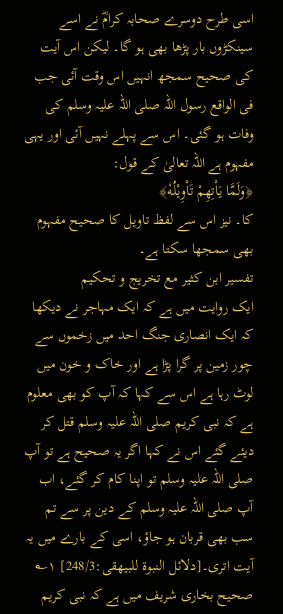اسی طرح دوسرے صحابہ کرامؓ نے اسے سینکڑوں بار پڑھا بھی ہو گا۔ لیکن اس آیت کی صحیح سمجھ انہیں اس وقت آئی جب فی الواقع رسول اللہ صلی اللہ علیہ وسلم کی وفات ہو گئی۔ اس سے پہلے نہیں آئی اور یہی مفہوم ہے اللہ تعالیٰ کے قول:
﴿وَلَمَّا يَاْتِهِمْ تَاْوِيْلُهٗ﴾
کا۔ نیز اس سے لفظ تاویل کا صحیح مفہوم بھی سمجھا سکتا ہے۔
تفسیر ابن کثیر مع تخریج و تحکیم
ایک روایت میں ہے کہ ایک مہاجر نے دیکھا کہ ایک انصاری جنگ احد میں زخموں سے چور زمین پر گرا پڑا ہے اور خاک و خون میں لوٹ رہا ہے اس سے کہا کہ آپ کو بھی معلوم ہے کہ نبی کریم صلی اللہ علیہ وسلم قتل کر دیئے گئے اس نے کہا اگر یہ صحیح ہے تو آپ صلی اللہ علیہ وسلم تو اپنا کام کر گئے، اب آپ صلی اللہ علیہ وسلم کے دین پر سے تم سب بھی قربان ہو جاؤ، اسی کے بارے میں یہ آیت اتری۔[دلائل النبوۃ للبیهقی:248/3] ۱؎
صحیح بخاری شریف میں ہے کہ نبی کریم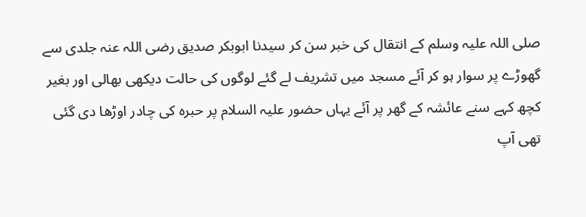صلی اللہ علیہ وسلم کے انتقال کی خبر سن کر سیدنا ابوبکر صدیق رضی اللہ عنہ جلدی سے گھوڑے پر سوار ہو کر آئے مسجد میں تشریف لے گئے لوگوں کی حالت دیکھی بھالی اور بغیر کچھ کہے سنے عائشہ کے گھر پر آئے یہاں حضور علیہ السلام پر حبرہ کی چادر اوڑھا دی گئی تھی آپ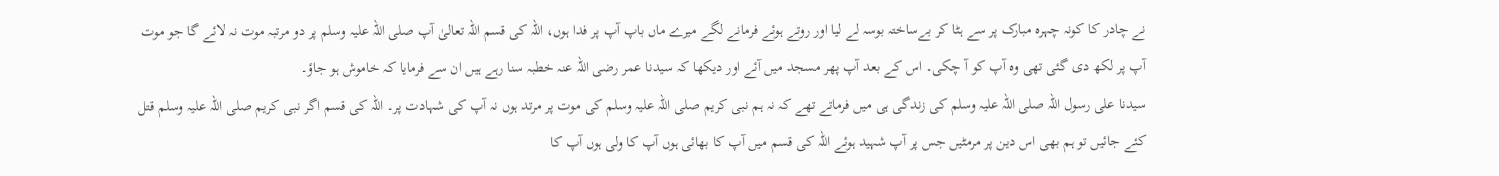نے چادر کا کونہ چہرہ مبارک پر سے ہٹا کر بےساختہ بوسہ لے لیا اور روتے ہوئے فرمانے لگے میرے ماں باپ آپ پر فدا ہوں، اللہ کی قسم اللہ تعالیٰ آپ صلی اللہ علیہ وسلم پر دو مرتبہ موت نہ لائے گا جو موت آپ پر لکھ دی گئی تھی وہ آپ کو آ چکی۔ اس کے بعد آپ پھر مسجد میں آئے اور دیکھا کہ سیدنا عمر رضی اللہ عنہ خطبہ سنا رہے ہیں ان سے فرمایا کہ خاموش ہو جاؤ۔
سیدنا علی رسول اللہ صلی اللہ علیہ وسلم کی زندگی ہی میں فرماتے تھے کہ نہ ہم نبی کریم صلی اللہ علیہ وسلم کی موت پر مرتد ہوں نہ آپ کی شہادت پر۔ اللہ کی قسم اگر نبی کریم صلی اللہ علیہ وسلم قتل کئے جائیں تو ہم بھی اس دین پر مرمٹیں جس پر آپ شہید ہوئے اللہ کی قسم میں آپ کا بھائی ہوں آپ کا ولی ہوں آپ کا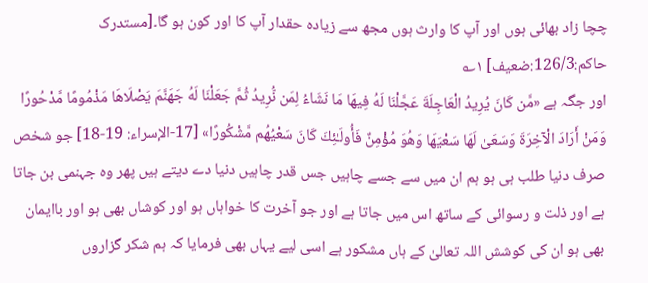چچا زاد بھائی ہوں اور آپ کا وارث ہوں مجھ سے زیادہ حقدار آپ کا اور کون ہو گا۔[مستدرک حاکم:126/3:ضعیف] ۱؎
اور جگہ ہے «مَّن كَانَ يُرِيدُ الْعَاجِلَةَ عَجَّلْنَا لَهُ فِيهَا مَا نَشَاءُ لِمَن نُّرِيدُ ثُمَّ جَعَلْنَا لَهُ جَهَنَّمَ يَصْلَاهَا مَذْمُومًا مَّدْحُورًا وَمَنْ أَرَادَ الْآخِرَةَ وَسَعَىٰ لَهَا سَعْيَهَا وَهُوَ مُؤْمِنٌ فَأُولَـٰئِكَ كَانَ سَعْيُهُم مَّشْكُورًا» [17-الإسراء: 19-18] جو شخص صرف دنیا طلب ہی ہو ہم ان میں سے جسے چاہیں جس قدر چاہیں دنیا دے دیتے ہیں پھر وہ جہنمی بن جاتا ہے اور ذلت و رسوائی کے ساتھ اس میں جاتا ہے اور جو آخرت کا خواہاں ہو اور کوشاں بھی ہو اور باایمان بھی ہو ان کی کوشش اللہ تعالیٰ کے ہاں مشکور ہے اسی لیے یہاں بھی فرمایا کہ ہم شکر گزاروں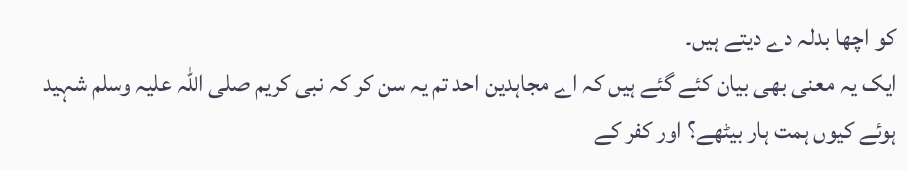کو اچھا بدلہ دے دیتے ہیں۔
ایک یہ معنی بھی بیان کئے گئے ہیں کہ اے مجاہدین احد تم یہ سن کر کہ نبی کریم صلی اللہ علیہ وسلم شہید ہوئے کیوں ہمت ہار بیٹھے؟ اور کفر کے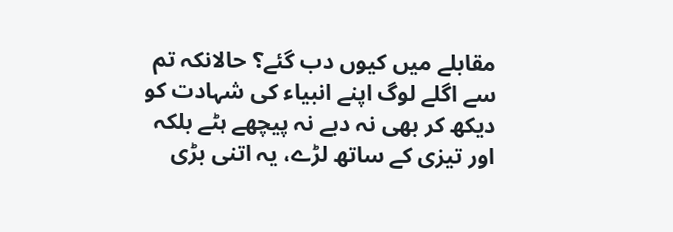مقابلے میں کیوں دب گئے؟ حالانکہ تم سے اگلے لوگ اپنے انبیاء کی شہادت کو دیکھ کر بھی نہ دبے نہ پیچھے ہٹے بلکہ اور تیزی کے ساتھ لڑے، یہ اتنی بڑی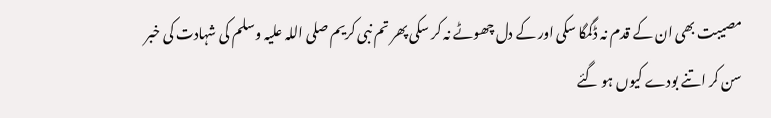مصیبت بھی ان کے قدم نہ ڈگمگا سکی اور کے دل چھوٹے نہ کر سکی پھر تم نبی کریم صلی اللہ علیہ وسلم کی شہادت کی خبر سن کر اتنے بودے کیوں ہو گئے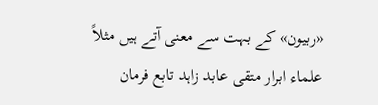«ربیون» کے بہت سے معنی آتے ہیں مثلاً علماء ابرار متقی عابد زاہد تابع فرمان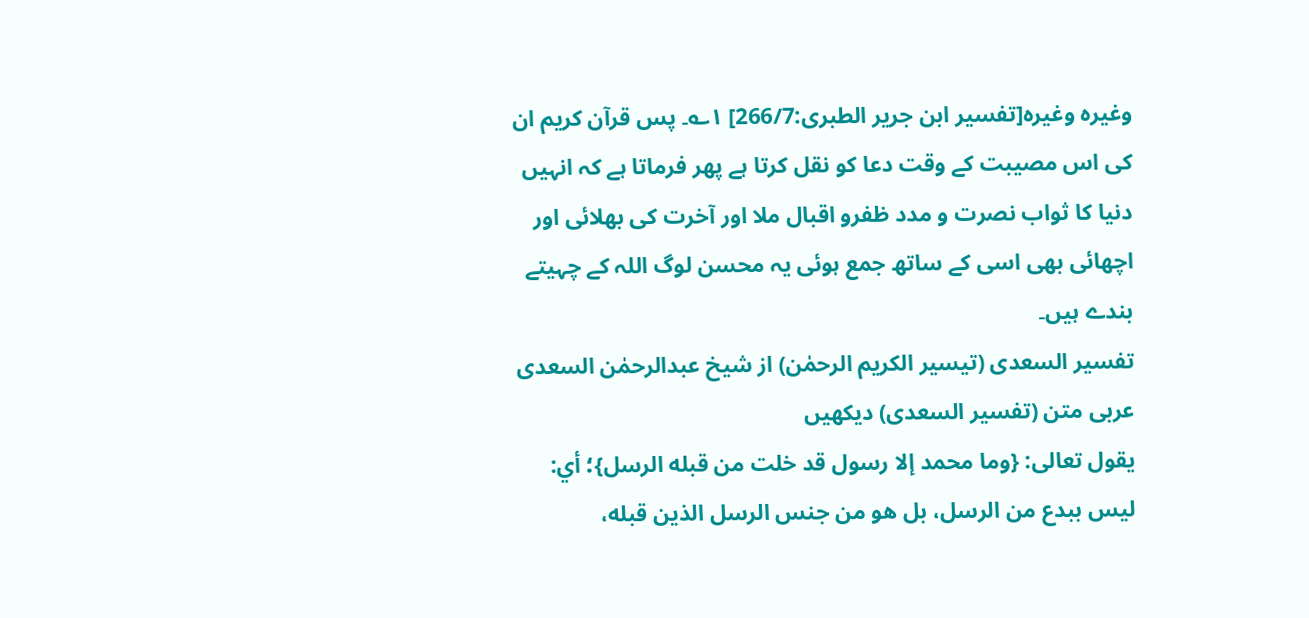وغیرہ وغیرہ[تفسیر ابن جریر الطبری:266/7] ۱؎۔ پس قرآن کریم ان کی اس مصیبت کے وقت دعا کو نقل کرتا ہے پھر فرماتا ہے کہ انہیں دنیا کا ثواب نصرت و مدد ظفرو اقبال ملا اور آخرت کی بھلائی اور اچھائی بھی اسی کے ساتھ جمع ہوئی یہ محسن لوگ اللہ کے چہیتے بندے ہیں۔
تفسیر السعدی (تیسیر الکریم الرحمٰن) از شیخ عبدالرحمٰن السعدی
عربی متن (تفسیر السعدی) دیکھیں
يقول تعالى: {وما محمد إلا رسول قد خلت من قبله الرسل}؛ أي: ليس ببدع من الرسل، بل هو من جنس الرسل الذين قبله،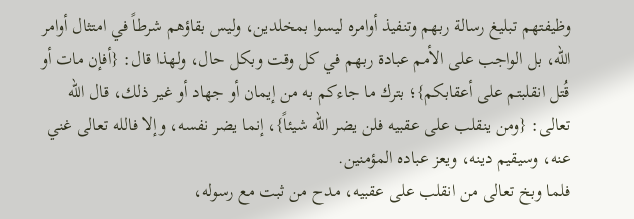وظيفتهم تبليغ رسالة ربهم وتنفيذ أوامره ليسوا بمخلدين، وليس بقاؤهم شرطاً في امتثال أوامر الله، بل الواجب على الأمم عبادة ربهم في كل وقت وبكل حال، ولهذا قال: {أفإن مات أو قُتل انقلبتم على أعقابكم}؛ بترك ما جاءكم به من إيمان أو جهاد أو غير ذلك، قال الله تعالى: {ومن ينقلب على عقبيه فلن يضر الله شيئاً}، إنما يضر نفسه، وإلا فالله تعالى غني عنه، وسيقيم دينه، ويعز عباده المؤمنين.
فلما وبخ تعالى من انقلب على عقبيه، مدح من ثبت مع رسوله،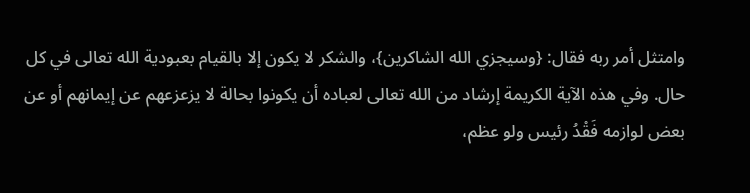وامتثل أمر ربه فقال: {وسيجزي الله الشاكرين}، والشكر لا يكون إلا بالقيام بعبودية الله تعالى في كل حال. وفي هذه الآية الكريمة إرشاد من الله تعالى لعباده أن يكونوا بحالة لا يزعزعهم عن إيمانهم أو عن بعض لوازمه فَقْدُ رئيس ولو عظم،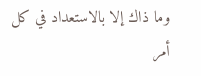وما ذاك إلا بالاستعداد في كل أمر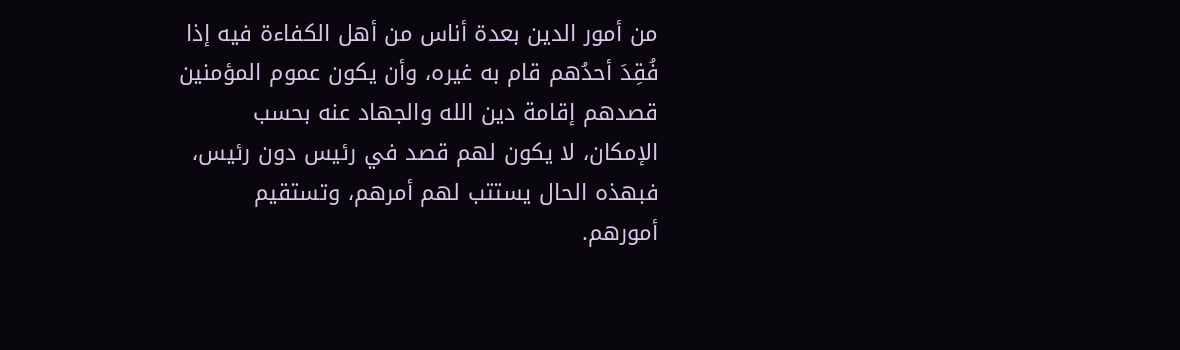من أمور الدين بعدة أناس من أهل الكفاءة فيه إذا فُقِدَ أحدُهم قام به غيره، وأن يكون عموم المؤمنين قصدهم إقامة دين الله والجهاد عنه بحسب الإمكان، لا يكون لهم قصد في رئيس دون رئيس، فبهذه الحال يستتب لهم أمرهم، وتستقيم أمورهم.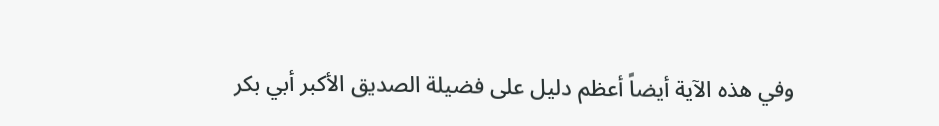وفي هذه الآية أيضاً أعظم دليل على فضيلة الصديق الأكبر أبي بكر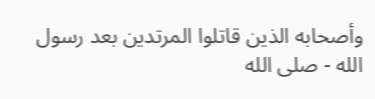وأصحابه الذين قاتلوا المرتدين بعد رسول الله - صلى الله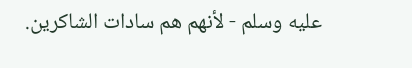عليه وسلم - لأنهم هم سادات الشاكرين.